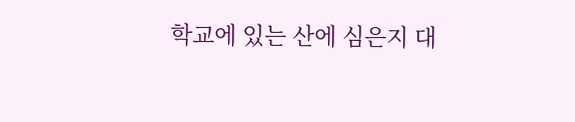학교에 있는 산에 심은지 대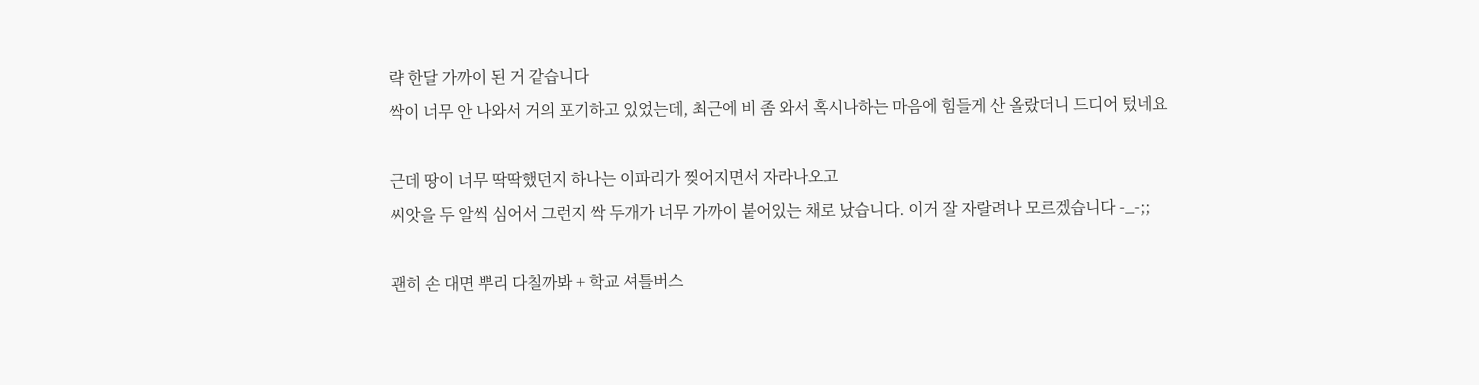략 한달 가까이 된 거 같습니다
싹이 너무 안 나와서 거의 포기하고 있었는데, 최근에 비 좀 와서 혹시나하는 마음에 힘들게 산 올랐더니 드디어 텄네요

근데 땅이 너무 딱딱했던지 하나는 이파리가 찢어지면서 자라나오고
씨앗을 두 알씩 심어서 그런지 싹 두개가 너무 가까이 붙어있는 채로 났습니다. 이거 잘 자랄려나 모르겠습니다 -_-;;

괜히 손 대면 뿌리 다칠까봐 + 학교 셔틀버스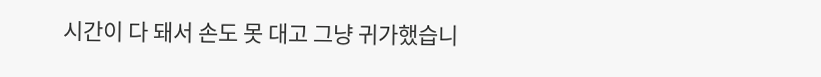시간이 다 돼서 손도 못 대고 그냥 귀가했습니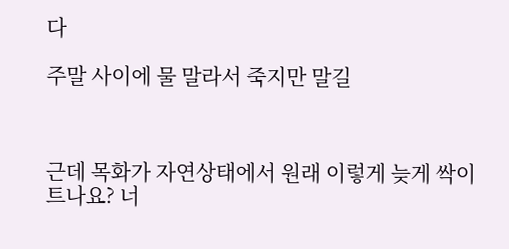다

주말 사이에 물 말라서 죽지만 말길



근데 목화가 자연상태에서 원래 이렇게 늦게 싹이 트나요? 너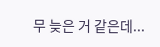무 늦은 거 같은데...